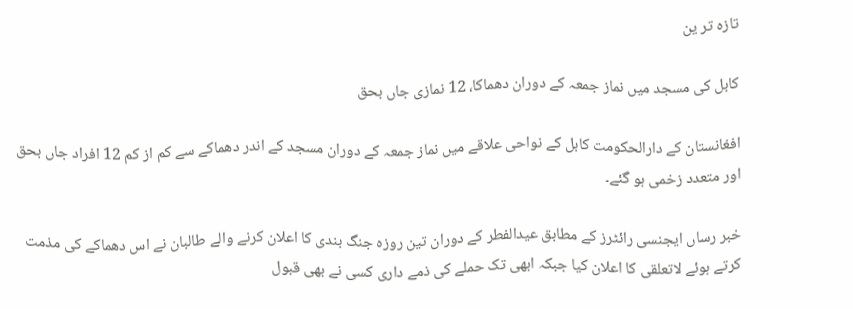تازہ تر ین

کابل کی مسجد میں نماز جمعہ کے دوران دھماکا، 12 نمازی جاں بحق

افغانستان کے دارالحکومت کابل کے نواحی علاقے میں نماز جمعہ کے دوران مسجد کے اندر دھماکے سے کم از کم 12 افراد جاں بحق اور متعدد زخمی ہو گئے۔

خبر رساں ایجنسی رائٹرز کے مطابق عیدالفطر کے دوران تین روزہ جنگ بندی کا اعلان کرنے والے طالبان نے اس دھماکے کی مذمت کرتے ہوئے لاتعلقی کا اعلان کیا جبکہ ابھی تک حملے کی ذمے داری کسی نے بھی قبول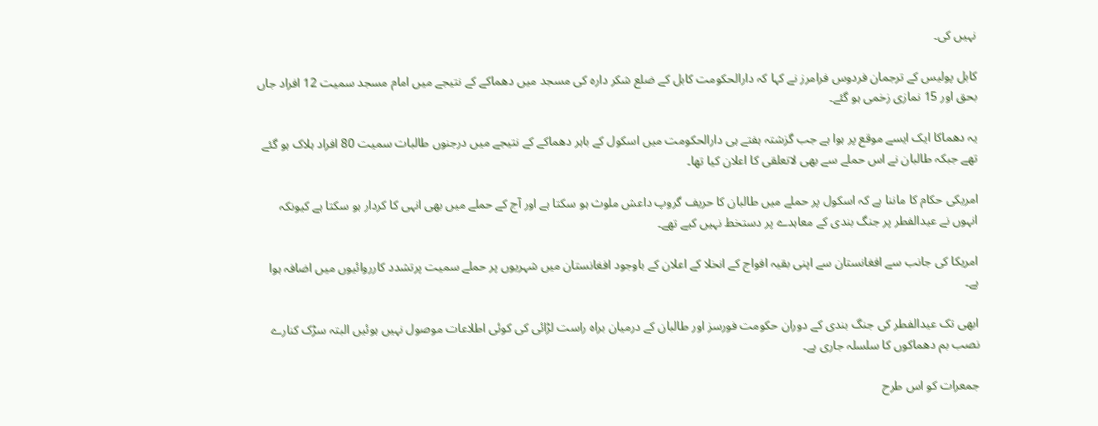نہیں کی۔

کابل پولیس کے ترجمان فردوس فرامرز نے کہا کہ دارالحکومت کابل کے ضلع شکر دارہ کی مسجد میں دھماکے کے نتیجے میں امام مسجد سمیت 12 افراد جاں بحق اور 15 نمازی زخمی ہو گئے۔

یہ دھماکا ایک ایسے موقع پر ہوا ہے جب گزشتہ ہفتے ہی دارالحکومت میں اسکول کے باہر دھماکے کے نتیجے میں درجنوں طالبات سمیت 80 افراد ہلاک ہو گئے تھے جبکہ طالبان نے اس حملے سے بھی لاتعلقی کا اعلان کیا تھا۔

امریکی حکام کا ماننا ہے کہ اسکول پر حملے میں طالبان کا حریف گروپ داعش ملوث ہو سکتا ہے اور آج کے حملے میں بھی انہی کا کردار ہو سکتا ہے کیونکہ انہوں نے عیدالفطر پر جنگ بندی کے معاہدے پر دستخط نہیں کیے تھے۔

امریکا کی جانب سے افغانستان سے اپنی بقیہ افواج کے انخلا کے اعلان کے باوجود افغانستان میں شہریوں پر حملے سمیت پرتشدد کارروائیوں میں اضافہ ہوا ہے۔

ابھی تک عیدالفطر کی جنگ بندی کے دوران حکومت فورسز اور طالبان کے درمیان براہ راست لڑائی کی کوئی اطلاعات موصول نہیں ہوئیں البتہ سڑک کنارے نصب بم دھماکوں کا سلسلہ جاری ہے۔

جمعرات کو اس طرح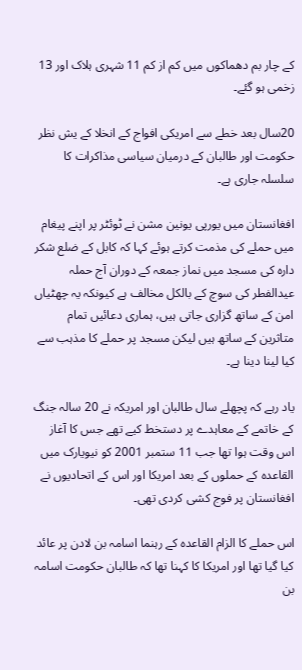کے چار بم دھماکوں میں کم از کم 11 شہری ہلاک اور 13 زخمی ہو گئے۔

20سال بعد خطے سے امریکی افواج کے انخلا کے یش نظر حکومت اور طالبان کے درمیان سیاسی مذاکرات کا سلسلہ جاری ہے۔

افغانستان میں یورپی یونین مشن نے ٹوئٹر پر اپنے پیغام میں حملے کی مذمت کرتے ہوئے کہا کہ کابل کے ضلع شکر دارہ کی مسجد میں نماز جمعہ کے دوران آج حملہ عیدالفطر کی سوچ کے بالکل مخالف ہے کیونکہ یہ چھٹیاں امن کے ساتھ گزاری جاتی ہیں، ہماری دعائیں تمام متاثرین کے ساتھ ہیں لیکن مسجد پر حملے کا مذہب سے کیا لینا دینا ہے۔

یاد رہے کہ پچھلے سال طالبان اور امریکہ نے 20 سالہ جنگ کے خاتمے کے معاہدے پر دستخط کیے تھے جس کا آغاز اس وقت ہوا تھا جب 11 ستمبر 2001 کو نیویارک میں القاعدہ کے حملوں کے بعد امریکا اور اس کے اتحادیوں نے افغانستان پر فوج کشی کردی تھی۔

اس حملے کا الزام القاعدہ کے رہنما اسامہ بن لادن پر عائد کیا گیا تھا اور امریکا کا کہنا تھا کہ طالبان حکومت اسامہ بن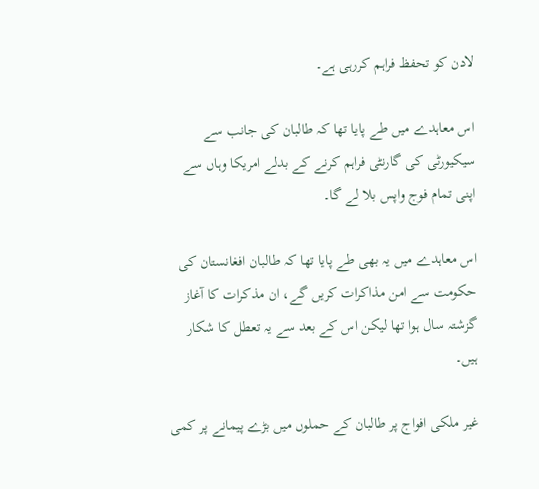لادن کو تحفظ فراہم کررہی ہے۔

اس معاہدے میں طے پایا تھا کہ طالبان کی جانب سے سیکیورٹی کی گارنٹی فراہم کرنے کے بدلے امریکا وہاں سے اپنی تمام فوج واپس بلا لے گا۔

اس معاہدے میں یہ بھی طے پایا تھا کہ طالبان افغانستان کی حکومت سے امن مذاکرات کریں گے، ان مذکرات کا آغاز گزشتہ سال ہوا تھا لیکن اس کے بعد سے یہ تعطل کا شکار ہیں۔

غیر ملکی افواج پر طالبان کے حملوں میں بڑے پیمانے پر کمی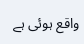واقع ہوئی ہے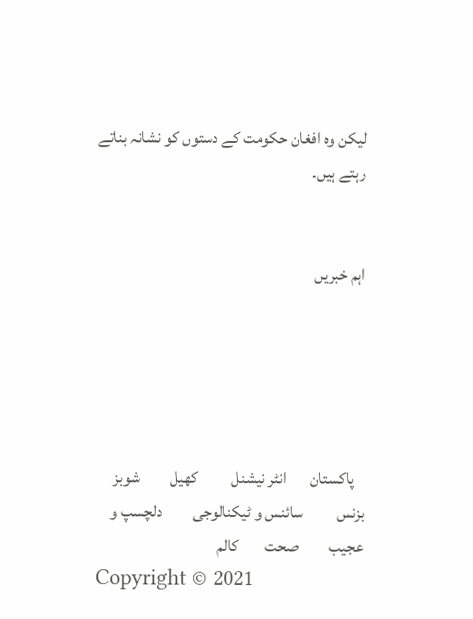لیکن وہ افغان حکومت کے دستوں کو نشانہ بناتے رہتے ہیں۔


اہم خبریں





   پاکستان       انٹر نیشنل          کھیل         شوبز          بزنس          سائنس و ٹیکنالوجی         دلچسپ و عجیب         صحت        کالم
Copyright © 2021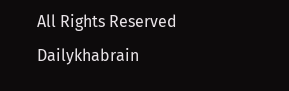All Rights Reserved Dailykhabrain